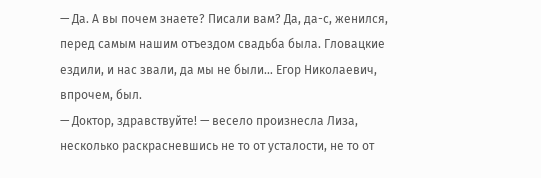— Да. А вы почем знаете? Писали вам? Да, да-с, женился, перед самым нашим отъездом свадьба была. Гловацкие ездили, и нас звали, да мы не были… Егор Николаевич, впрочем, был.
— Доктор, здравствуйте! — весело произнесла Лиза, несколько раскрасневшись не то от усталости, не то от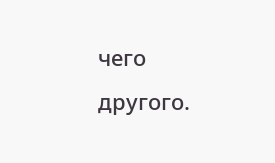чего другого.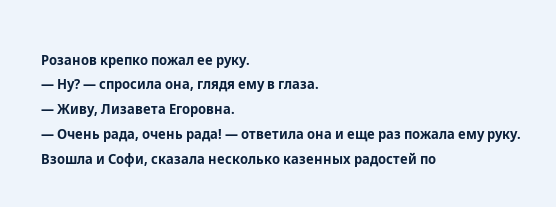Розанов крепко пожал ее руку.
— Ну? — спросила она, глядя ему в глаза.
— Живу, Лизавета Егоровна.
— Очень рада, очень рада! — ответила она и еще раз пожала ему руку.
Взошла и Софи, сказала несколько казенных радостей по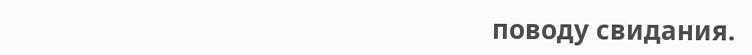поводу свидания.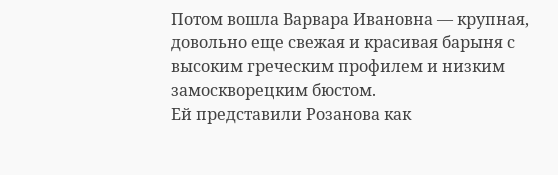Потом вошла Варвара Ивановна — крупная, довольно еще свежая и красивая барыня с высоким греческим профилем и низким замоскворецким бюстом.
Ей представили Розанова как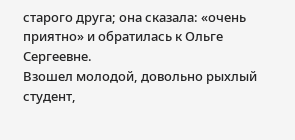старого друга; она сказала: «очень приятно» и обратилась к Ольге Сергеевне.
Взошел молодой, довольно рыхлый студент,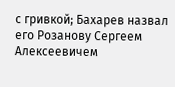с гривкой; Бахарев назвал его Розанову Сергеем Алексеевичем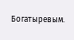Богатыревым.